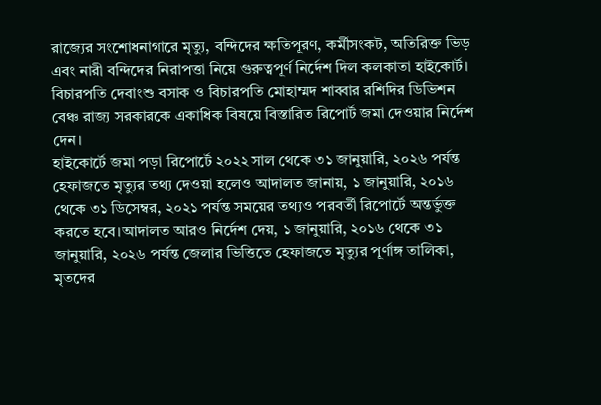রাজ্যের সংশোধনাগারে মৃত্যু, বন্দিদের ক্ষতিপূরণ, কর্মীসংকট, অতিরিক্ত ভিড় এবং নারী বন্দিদের নিরাপত্তা নিয়ে গুরুত্বপূর্ণ নির্দেশ দিল কলকাতা হাইকোর্ট। বিচারপতি দেবাংশু বসাক ও বিচারপতি মোহাম্মদ শাব্বার রশিদির ডিভিশন বেঞ্চ রাজ্য সরকারকে একাধিক বিষয়ে বিস্তারিত রিপোর্ট জমা দেওয়ার নির্দেশ দেন।
হাইকোর্টে জমা পড়া রিপোর্টে ২০২২ সাল থেকে ৩১ জানুয়ারি, ২০২৬ পর্যন্ত হেফাজতে মৃত্যুর তথ্য দেওয়া হলেও আদালত জানায়, ১ জানুয়ারি, ২০১৬ থেকে ৩১ ডিসেম্বর, ২০২১ পর্যন্ত সময়ের তথ্যও পরবর্তী রিপোর্টে অন্তর্ভুক্ত করতে হবে।আদালত আরও নির্দেশ দেয়, ১ জানুয়ারি, ২০১৬ থেকে ৩১ জানুয়ারি, ২০২৬ পর্যন্ত জেলার ভিত্তিতে হেফাজতে মৃত্যুর পূর্ণাঙ্গ তালিকা, মৃতদের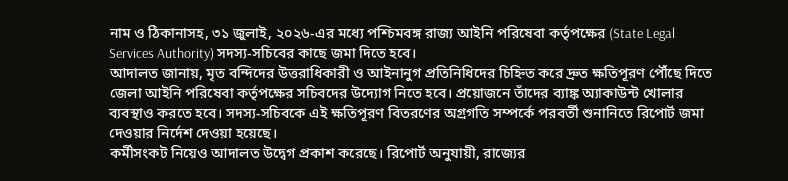নাম ও ঠিকানাসহ, ৩১ জুলাই, ২০২৬-এর মধ্যে পশ্চিমবঙ্গ রাজ্য আইনি পরিষেবা কর্তৃপক্ষের (State Legal Services Authority) সদস্য-সচিবের কাছে জমা দিতে হবে।
আদালত জানায়, মৃত বন্দিদের উত্তরাধিকারী ও আইনানুগ প্রতিনিধিদের চিহ্নিত করে দ্রুত ক্ষতিপূরণ পৌঁছে দিতে জেলা আইনি পরিষেবা কর্তৃপক্ষের সচিবদের উদ্যোগ নিতে হবে। প্রয়োজনে তাঁদের ব্যাঙ্ক অ্যাকাউন্ট খোলার ব্যবস্থাও করতে হবে। সদস্য-সচিবকে এই ক্ষতিপূরণ বিতরণের অগ্রগতি সম্পর্কে পরবর্তী শুনানিতে রিপোর্ট জমা দেওয়ার নির্দেশ দেওয়া হয়েছে।
কর্মীসংকট নিয়েও আদালত উদ্বেগ প্রকাশ করেছে। রিপোর্ট অনুযায়ী, রাজ্যের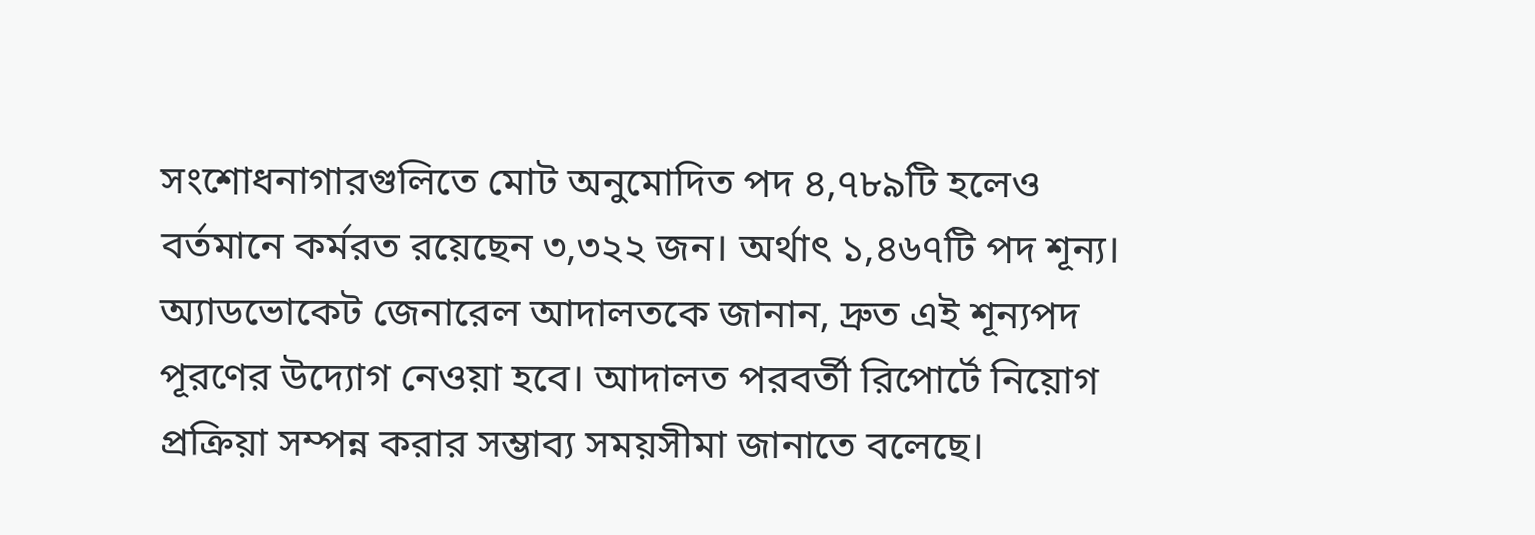সংশোধনাগারগুলিতে মোট অনুমোদিত পদ ৪,৭৮৯টি হলেও বর্তমানে কর্মরত রয়েছেন ৩,৩২২ জন। অর্থাৎ ১,৪৬৭টি পদ শূন্য। অ্যাডভোকেট জেনারেল আদালতকে জানান, দ্রুত এই শূন্যপদ পূরণের উদ্যোগ নেওয়া হবে। আদালত পরবর্তী রিপোর্টে নিয়োগ প্রক্রিয়া সম্পন্ন করার সম্ভাব্য সময়সীমা জানাতে বলেছে।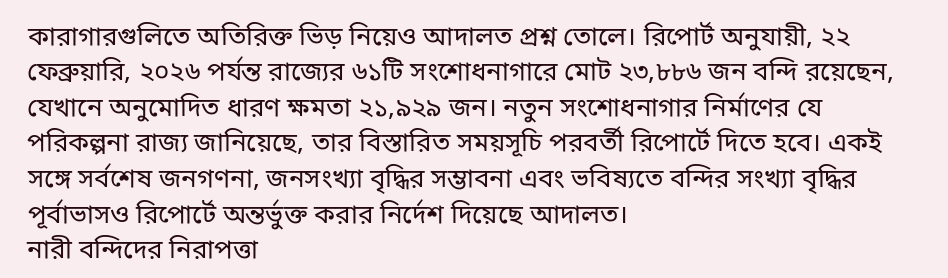কারাগারগুলিতে অতিরিক্ত ভিড় নিয়েও আদালত প্রশ্ন তোলে। রিপোর্ট অনুযায়ী, ২২ ফেব্রুয়ারি, ২০২৬ পর্যন্ত রাজ্যের ৬১টি সংশোধনাগারে মোট ২৩,৮৮৬ জন বন্দি রয়েছেন, যেখানে অনুমোদিত ধারণ ক্ষমতা ২১,৯২৯ জন। নতুন সংশোধনাগার নির্মাণের যে পরিকল্পনা রাজ্য জানিয়েছে, তার বিস্তারিত সময়সূচি পরবর্তী রিপোর্টে দিতে হবে। একই সঙ্গে সর্বশেষ জনগণনা, জনসংখ্যা বৃদ্ধির সম্ভাবনা এবং ভবিষ্যতে বন্দির সংখ্যা বৃদ্ধির পূর্বাভাসও রিপোর্টে অন্তর্ভুক্ত করার নির্দেশ দিয়েছে আদালত।
নারী বন্দিদের নিরাপত্তা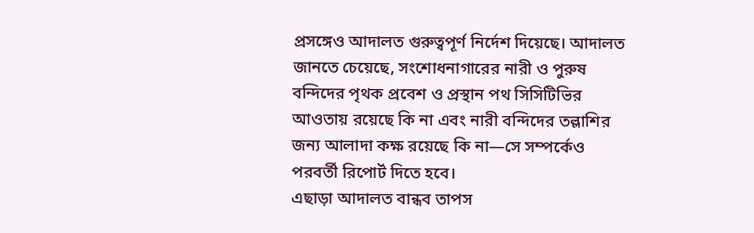প্রসঙ্গেও আদালত গুরুত্বপূর্ণ নির্দেশ দিয়েছে। আদালত জানতে চেয়েছে, সংশোধনাগারের নারী ও পুরুষ বন্দিদের পৃথক প্রবেশ ও প্রস্থান পথ সিসিটিভির আওতায় রয়েছে কি না এবং নারী বন্দিদের তল্লাশির জন্য আলাদা কক্ষ রয়েছে কি না—সে সম্পর্কেও পরবর্তী রিপোর্ট দিতে হবে।
এছাড়া আদালত বান্ধব তাপস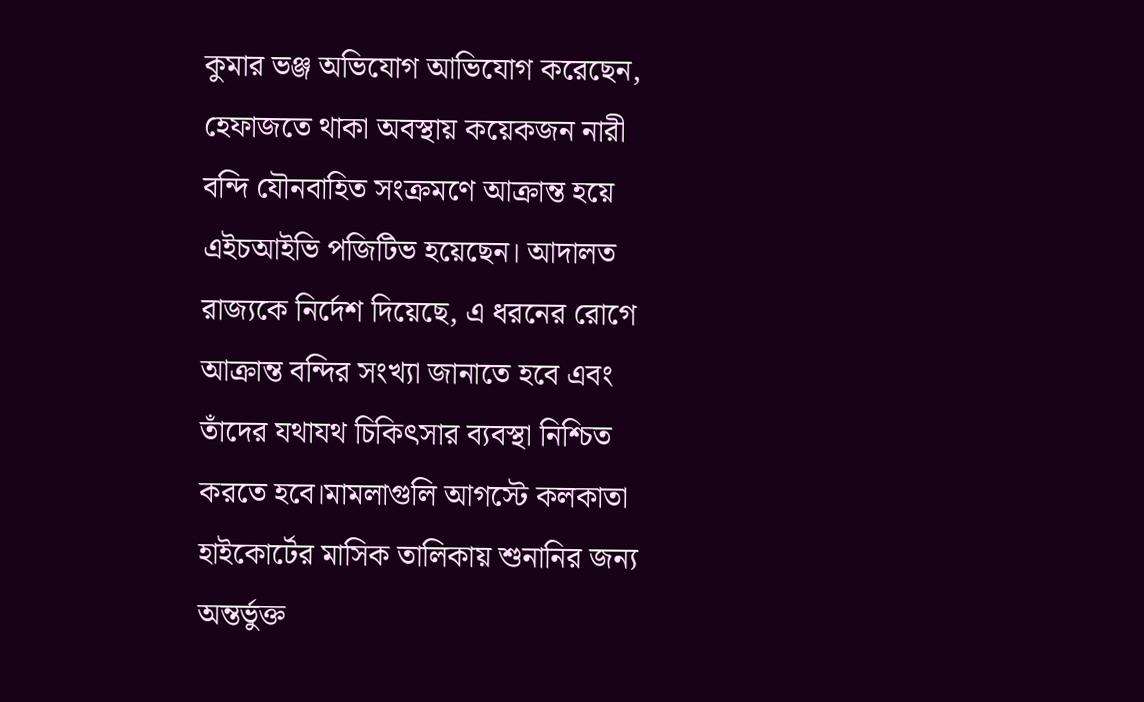কুমার ভঞ্জ অভিযোগ আভিযোগ করেছেন, হেফাজতে থাকা অবস্থায় কয়েকজন নারী বন্দি যৌনবাহিত সংক্রমণে আক্রান্ত হয়ে এইচআইভি পজিটিভ হয়েছেন। আদালত রাজ্যকে নির্দেশ দিয়েছে, এ ধরনের রোগে আক্রান্ত বন্দির সংখ্যা জানাতে হবে এবং তাঁদের যথাযথ চিকিৎসার ব্যবস্থা নিশ্চিত করতে হবে।মামলাগুলি আগস্টে কলকাতা হাইকোর্টের মাসিক তালিকায় শুনানির জন্য অন্তর্ভুক্ত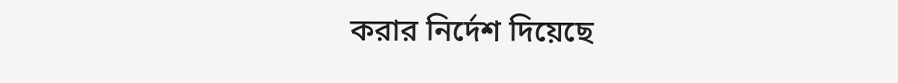করার নির্দেশ দিয়েছে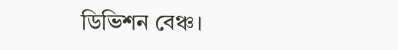ডিভিশন বেঞ্চ।